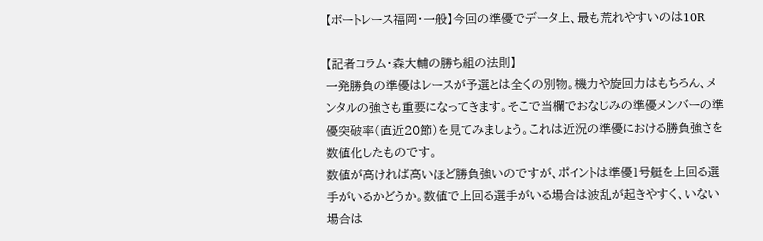【ボートレース福岡・一般】今回の準優でデータ上、最も荒れやすいのは10R

【記者コラム・森大輔の勝ち組の法則】
一発勝負の準優はレースが予選とは全くの別物。機力や旋回力はもちろん、メンタルの強さも重要になってきます。そこで当欄でおなじみの準優メンバーの準優突破率(直近20節)を見てみましょう。これは近況の準優における勝負強さを数値化したものです。
数値が高ければ高いほど勝負強いのですが、ポイントは準優1号艇を上回る選手がいるかどうか。数値で上回る選手がいる場合は波乱が起きやすく、いない場合は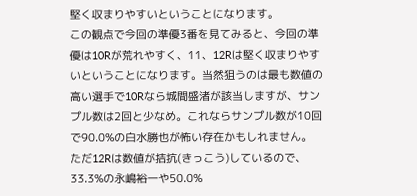堅く収まりやすいということになります。
この観点で今回の準優3番を見てみると、今回の準優は10Rが荒れやすく、11、12Rは堅く収まりやすいということになります。当然狙うのは最も数値の高い選手で10Rなら城間盛渚が該当しますが、サンプル数は2回と少なめ。これならサンプル数が10回で90.0%の白水勝也が怖い存在かもしれません。
ただ12Rは数値が拮抗(きっこう)しているので、33.3%の永嶋裕一や50.0%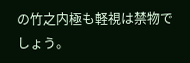の竹之内極も軽視は禁物でしょう。